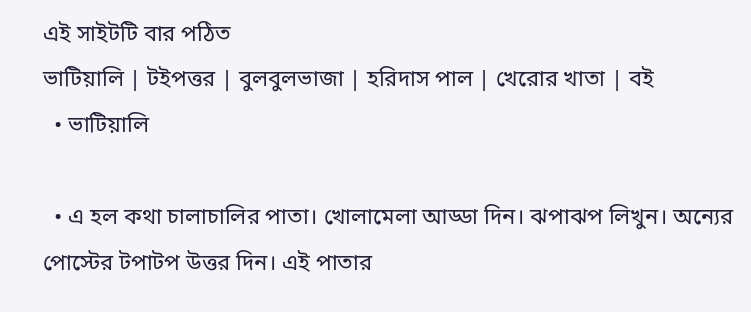এই সাইটটি বার পঠিত
ভাটিয়ালি | টইপত্তর | বুলবুলভাজা | হরিদাস পাল | খেরোর খাতা | বই
  • ভাটিয়ালি

  • এ হল কথা চালাচালির পাতা। খোলামেলা আড্ডা দিন। ঝপাঝপ লিখুন। অন্যের পোস্টের টপাটপ উত্তর দিন। এই পাতার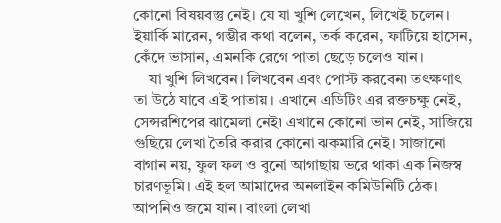কোনো বিষয়বস্তু নেই। যে যা খুশি লেখেন, লিখেই চলেন। ইয়ার্কি মারেন, গম্ভীর কথা বলেন, তর্ক করেন, ফাটিয়ে হাসেন, কেঁদে ভাসান, এমনকি রেগে পাতা ছেড়ে চলেও যান।
    যা খুশি লিখবেন। লিখবেন এবং পোস্ট করবেন৷ তৎক্ষণাৎ তা উঠে যাবে এই পাতায়। এখানে এডিটিং এর রক্তচক্ষু নেই, সেন্সরশিপের ঝামেলা নেই৷ এখানে কোনো ভান নেই, সাজিয়ে গুছিয়ে লেখা তৈরি করার কোনো ঝকমারি নেই। সাজানো বাগান নয়, ফুল ফল ও বুনো আগাছায় ভরে থাকা এক নিজস্ব চারণভূমি। এই হল আমাদের অনলাইন কমিউনিটি ঠেক। আপনিও জমে যান। বাংলা লেখা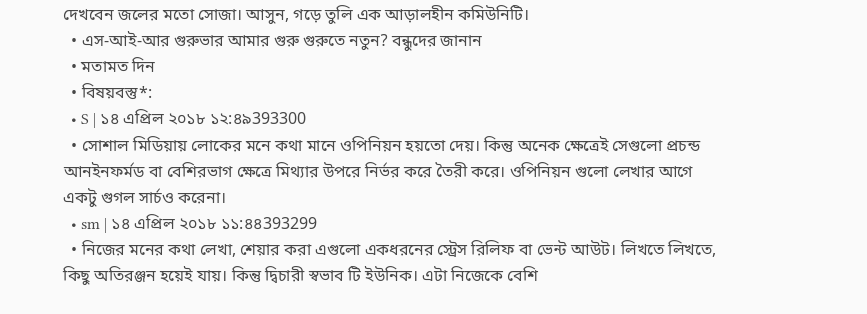দেখবেন জলের মতো সোজা। আসুন, গড়ে তুলি এক আড়ালহীন কমিউনিটি।
  • এস-আই-আর গুরুভার আমার গুরু গুরুতে নতুন? বন্ধুদের জানান
  • মতামত দিন
  • বিষয়বস্তু*:
  • S | ১৪ এপ্রিল ২০১৮ ১২:৪৯393300
  • সোশাল মিডিয়ায় লোকের মনে কথা মানে ওপিনিয়ন হয়তো দেয়। কিন্তু অনেক ক্ষেত্রেই সেগুলো প্রচন্ড আনইনফর্মড বা বেশিরভাগ ক্ষেত্রে মিথ্যার উপরে নির্ভর করে তৈরী করে। ওপিনিয়ন গুলো লেখার আগে একটু গুগল সার্চও করেনা।
  • sm | ১৪ এপ্রিল ২০১৮ ১১:৪৪393299
  • নিজের মনের কথা লেখা, শেয়ার করা এগুলো একধরনের স্ট্রেস রিলিফ বা ভেন্ট আউট। লিখতে লিখতে, কিছু অতিরঞ্জন হয়েই যায়। কিন্তু দ্বিচারী স্বভাব টি ইউনিক। এটা নিজেকে বেশি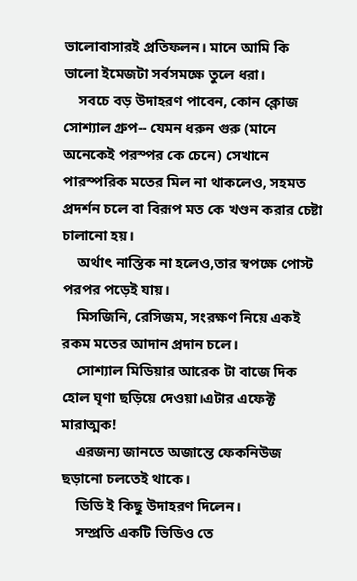ভালোবাসারই প্রতিফলন। মানে আমি কি ভালো ইমেজটা সর্বসমক্ষে তুলে ধরা।
    সবচে বড় উদাহরণ পাবেন, কোন ক্লোজ সোশ্যাল গ্রুপ-- যেমন ধরুন গুরু (মানে অনেকেই পরস্পর কে চেনে) সেখানে পারস্পরিক মতের মিল না থাকলেও, সহমত প্রদর্শন চলে বা বিরূপ মত কে খণ্ডন করার চেষ্টা চালানো হয়।
    অর্থাৎ নাস্তিক না হলেও,তার স্বপক্ষে পোস্ট পরপর পড়েই যায়।
    মিসজিনি, রেসিজম, সংরক্ষণ নিয়ে একই রকম মতের আদান প্রদান চলে।
    সোশ্যাল মিডিয়ার আরেক টা বাজে দিক হোল ঘৃণা ছড়িয়ে দেওয়া।এটার এফেক্ট মারাত্মক!
    এরজন্য জানতে অজান্তে ফেকনিউজ ছড়ানো চলতেই থাকে।
    ডিডি ই কিছু উদাহরণ দিলেন।
    সম্প্রতি একটি ভিডিও তে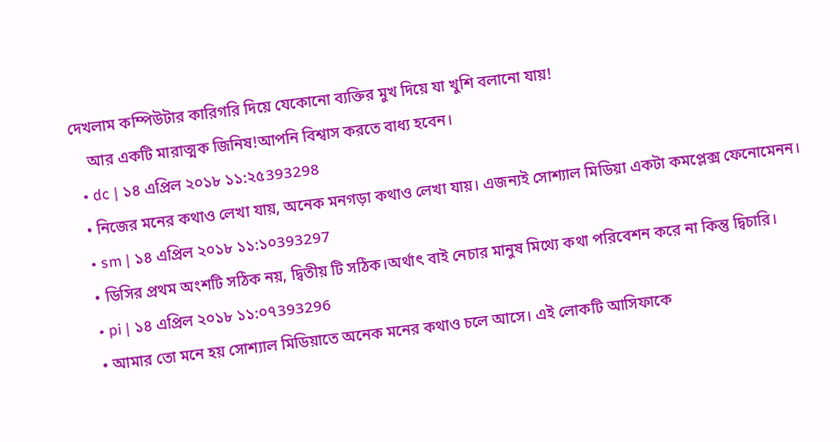দেখলাম কম্পিউটার কারিগরি দিয়ে যেকোনো ব্যক্তির মুখ দিয়ে যা খুশি বলানো যায়!
    আর একটি মারাত্মক জিনিষ!আপনি বিশ্বাস করতে বাধ্য হবেন।
  • dc | ১৪ এপ্রিল ২০১৮ ১১:২৫393298
  • নিজের মনের কথাও লেখা যায়, অনেক মনগড়া কথাও লেখা যায়। এজন্যই সোশ্যাল মিডিয়া একটা কমপ্লেক্স ফেনোমেনন।
  • sm | ১৪ এপ্রিল ২০১৮ ১১:১০393297
  • ডিসির প্রথম অংশটি সঠিক নয়, দ্বিতীয় টি সঠিক।অর্থাৎ বাই নেচার মানুষ মিথ্যে কথা পরিবেশন করে না কিন্তু দ্বিচারি।
  • pi | ১৪ এপ্রিল ২০১৮ ১১:০৭393296
  • আমার তো মনে হয় সোশ্যাল মিডিয়াতে অনেক মনের কথাও চলে আসে। এই লোকটি আসিফাকে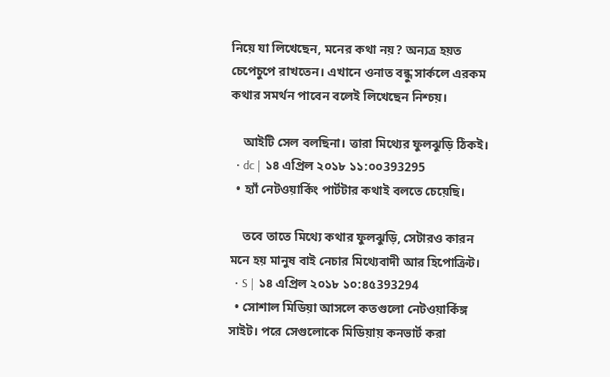নিয়ে যা লিখেছেন, মনের কথা নয়? অন্যত্র হয়ত চেপেচুপে রাখতেন। এখানে ওনাত বন্ধু সার্কলে এরকম কথার সমর্থন পাবেন বলেই লিখেছেন নিশ্চয়।

    আইটি সেল বলছিনা। ত্তারা মিথ্যের ফুলঝুড়ি ঠিকই।
  • dc | ১৪ এপ্রিল ২০১৮ ১১:০০393295
  • হ্যাঁ নেটওয়ার্কিং পার্টটার কথাই বলতে চেয়েছি।

    তবে তাতে মিথ্যে কথার ফুলঝুড়ি, সেটারও কারন মনে হয় মানুষ বাই নেচার মিথ্যেবাদী আর হিপোক্রিট।
  • S | ১৪ এপ্রিল ২০১৮ ১০:৪৫393294
  • সোশাল মিডিয়া আসলে কতগুলো নেটওয়ার্কিঙ্গ সাইট। পরে সেগুলোকে মিডিয়ায় কনভার্ট করা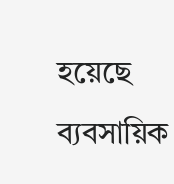হয়েছে ব্যবসায়িক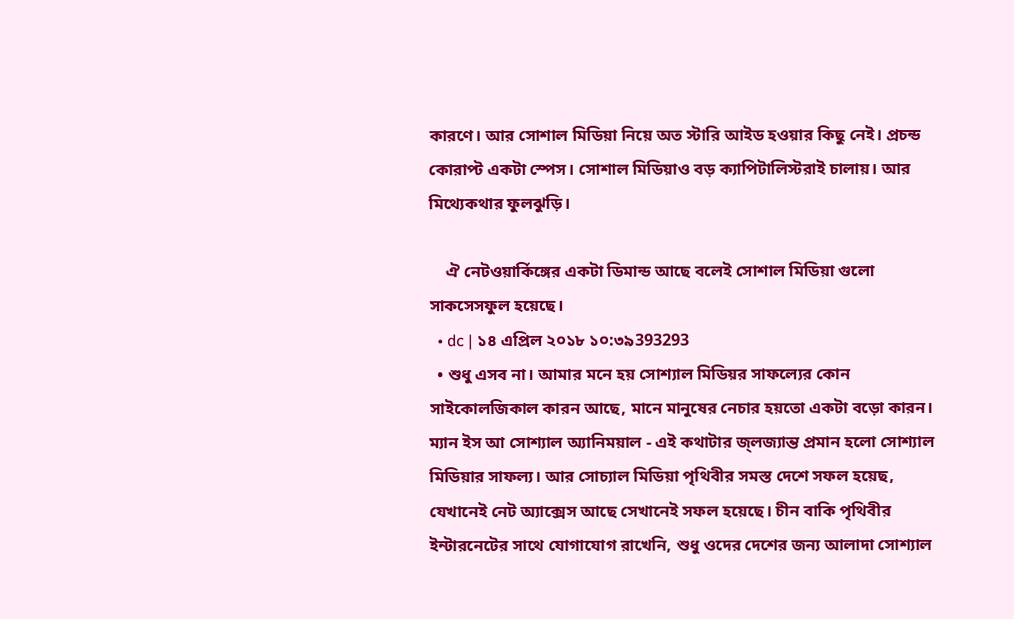কারণে। আর সোশাল মিডিয়া নিয়ে অত স্টারি আইড হওয়ার কিছু নেই। প্রচন্ড কোরাপ্ট একটা স্পেস। সোশাল মিডিয়াও বড় ক্যাপিটালিস্টরাই চালায়। আর মিথ্যেকথার ফুলঝুড়ি।

    ঐ নেটওয়ার্কিঙ্গের একটা ডিমান্ড আছে বলেই সোশাল মিডিয়া গুলো সাকসেসফুল হয়েছে।
  • dc | ১৪ এপ্রিল ২০১৮ ১০:৩৯393293
  • শুধু এসব না। আমার মনে হয় সোশ্যাল মিডিয়র সাফল্যের কোন সাইকোলজিকাল কারন আছে, মানে মানুষের নেচার হয়তো একটা বড়ো কারন। ম্যান ইস আ সোশ্যাল অ্যানিময়াল - এই কথাটার জ্লজ্যান্ত প্রমান হলো সোশ্যাল মিডিয়ার সাফল্য। আর সোচ্যাল মিডিয়া পৃথিবীর সমস্ত দেশে সফল হয়েছ, যেখানেই নেট অ্যাক্সেস আছে সেখানেই সফল হয়েছে। চীন বাকি পৃথিবীর ইন্টারনেটের সাথে যোগাযোগ রাখেনি, শুধু ওদের দেশের জন্য আলাদা সোশ্যাল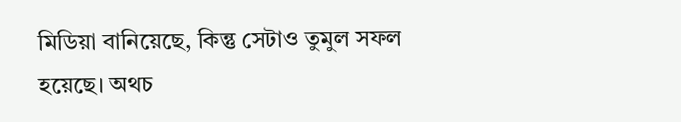মিডিয়া বানিয়েছে, কিন্তু সেটাও তুমুল সফল হয়েছে। অথচ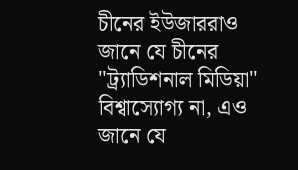চীনের ইউজাররাও জানে যে চীনের "ট্র্যাডিশনাল মিডিয়া" বিশ্বাস্যোগ্য না, এও জানে যে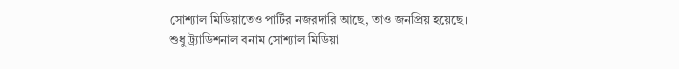সোশ্যাল মিডিয়াতেও পার্টির নজরদারি আছে, তাও জনপ্রিয় হয়েছে। শুধু ট্র্যাডিশনাল বনাম সোশ্যাল মিডিয়া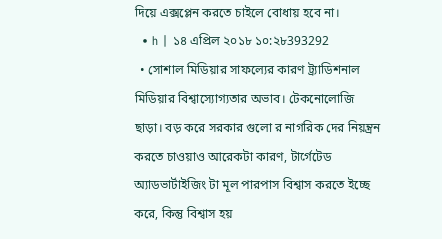দিয়ে এক্সপ্লেন করতে চাইলে বোধায় হবে না।
  • h | ১৪ এপ্রিল ২০১৮ ১০:২৮393292
  • সোশাল মিডিয়ার সাফল্যের কারণ ট্র্যাডিশনাল মিডিয়ার বিশ্বাস্যোগ্যতার অভাব। টেকনোলোজি ছাড়া। বড় করে সরকার গুলো র নাগরিক দের নিয়ন্ত্রন করতে চাওয়াও আরেকটা কারণ, টার্গেটেড অ্যাডভার্টাইজিং টা মূল পারপাস বিশ্বাস করতে ইচ্ছে করে, কিন্তু বিশ্বাস হয়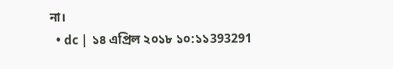না।
  • dc | ১৪ এপ্রিল ২০১৮ ১০:১১393291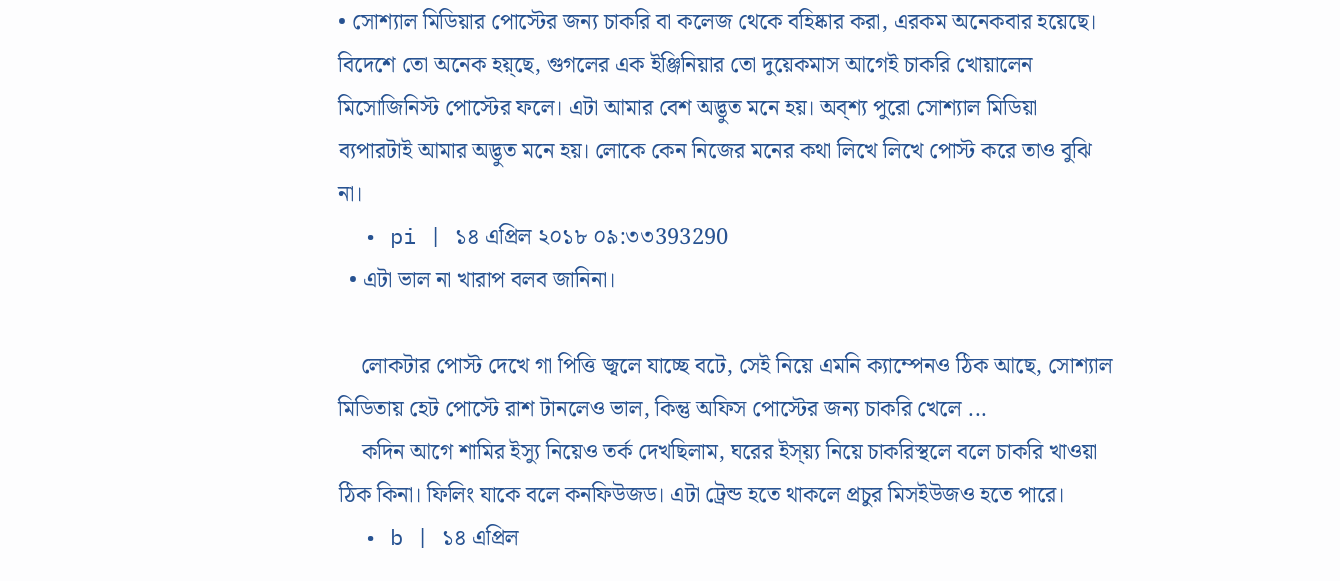• সোশ্যাল মিডিয়ার পোস্টের জন্য চাকরি বা কলেজ থেকে বহিষ্কার করা, এরকম অনেকবার হয়েছে। বিদেশে তো অনেক হয়্ছে, গুগলের এক ইঞ্জিনিয়ার তো দুয়েকমাস আগেই চাকরি খোয়ালেন মিসোজিনিস্ট পোস্টের ফলে। এটা আমার বেশ অদ্ভুত মনে হয়। অব্শ্য পুরো সোশ্যাল মিডিয়া ব্যপারটাই আমার অদ্ভুত মনে হয়। লোকে কেন নিজের মনের কথা লিখে লিখে পোস্ট করে তাও বুঝি না।
  • pi | ১৪ এপ্রিল ২০১৮ ০৯:৩৩393290
  • এটা ভাল না খারাপ বলব জানিনা।

    লোকটার পোস্ট দেখে গা পিত্তি জ্বলে যাচ্ছে বটে, সেই নিয়ে এমনি ক্যাম্পেনও ঠিক আছে, সোশ্যাল মিডিতায় হেট পোস্টে রাশ টানলেও ভাল, কিন্তু অফিস পোস্টের জন্য চাকরি খেলে ...
    কদিন আগে শামির ইস্যু নিয়েও তর্ক দেখছিলাম, ঘরের ইস্য়্য নিয়ে চাকরিস্থলে বলে চাকরি খাওয়া ঠিক কিনা। ফিলিং যাকে বলে কনফিউজড। এটা ট্রেন্ড হতে থাকলে প্রচুর মিসইউজও হতে পারে।
  • b | ১৪ এপ্রিল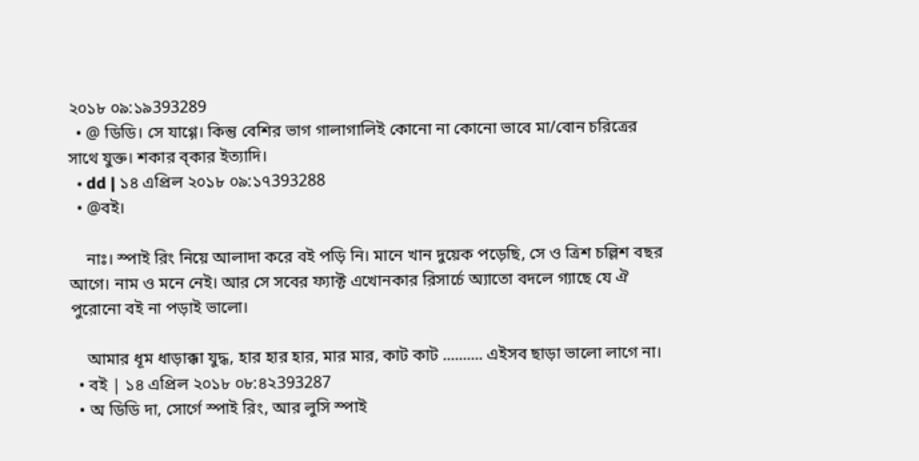২০১৮ ০৯:১৯393289
  • @ ডিডি। সে যাগ্গে। কিন্তু বেশির ভাগ গালাগালিই কোনো না কোনো ভাবে মা/বোন চরিত্রের সাথে যুক্ত। শকার ব্কার ইত্যাদি।
  • dd | ১৪ এপ্রিল ২০১৮ ০৯:১৭393288
  • @বই।

    নাঃ। স্পাই রিং নিয়ে আলাদা করে বই পড়ি নি। মানে খান দুয়েক পড়েছি, সে ও ত্রিশ চল্লিশ বছর আগে। নাম ও মনে নেই। আর সে সবের ফ্যাক্ট এখোনকার রিসার্চে অ্যাতো বদলে গ্যাছে যে ঐ পুরোনো বই না পড়াই ভালো।

    আমার ধূম ধাড়াক্কা যুদ্ধ, হার হার হার, মার মার, কাট কাট .......... এইসব ছাড়া ভালো লাগে না।
  • বই | ১৪ এপ্রিল ২০১৮ ০৮:৪২393287
  • অ ডিডি দা, সোর্গে স্পাই রিং, আর লুসি স্পাই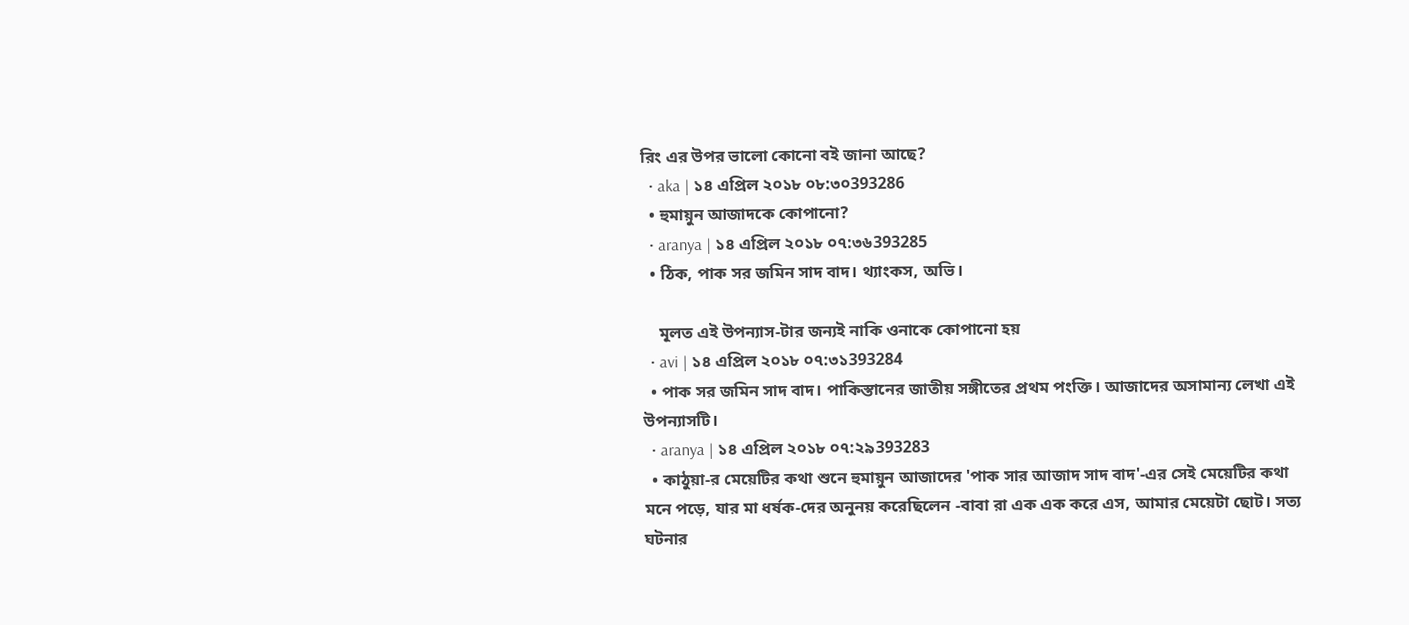রিং এর উপর ভালো কোনো বই জানা আছে?
  • aka | ১৪ এপ্রিল ২০১৮ ০৮:৩০393286
  • হুমায়ুন আজাদকে কোপানো?
  • aranya | ১৪ এপ্রিল ২০১৮ ০৭:৩৬393285
  • ঠিক, পাক সর জমিন সাদ বাদ। থ্যাংকস, অভি।

    মূলত এই উপন্যাস-টার জন্যই নাকি ওনাকে কোপানো হয়
  • avi | ১৪ এপ্রিল ২০১৮ ০৭:৩১393284
  • পাক সর জমিন সাদ বাদ। পাকিস্তানের জাতীয় সঙ্গীতের প্রথম পংক্তি। আজাদের অসামান্য লেখা এই উপন্যাসটি।
  • aranya | ১৪ এপ্রিল ২০১৮ ০৭:২৯393283
  • কাঠুয়া-র মেয়েটির কথা শুনে হুমায়ুন আজাদের 'পাক সার আজাদ সাদ বাদ'-এর সেই মেয়েটির কথা মনে পড়ে, যার মা ধর্ষক-দের অনুনয় করেছিলেন -বাবা রা এক এক করে এস, আমার মেয়েটা ছোট। সত্য ঘটনার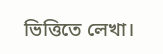ভিত্তিতে লেখা।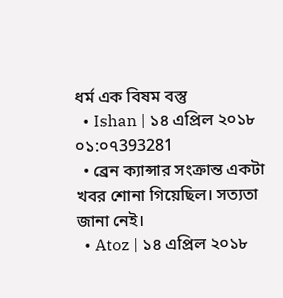ধর্ম এক বিষম বস্তু
  • Ishan | ১৪ এপ্রিল ২০১৮ ০১:০৭393281
  • ব্রেন ক্যান্সার সংক্রান্ত একটা খবর শোনা গিয়েছিল। সত্যতা জানা নেই।
  • Atoz | ১৪ এপ্রিল ২০১৮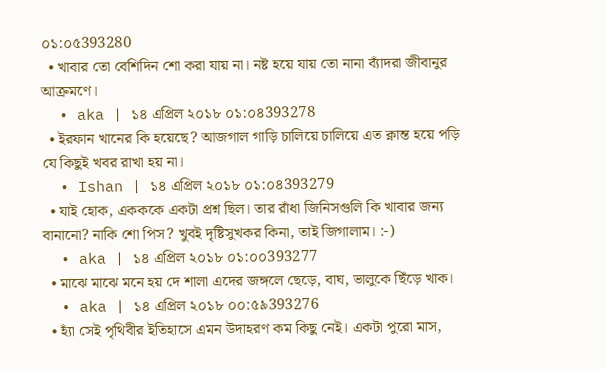০১:০৫393280
  • খাবার তো বেশিদিন শো করা যায় না। নষ্ট হয়ে যায় তো নানা ব্যাঁদরা জীবানুর আক্রমণে।
  • aka | ১৪ এপ্রিল ২০১৮ ০১:০৪393278
  • ইরফান খানের কি হয়েছে? আজগাল গাড়ি চালিয়ে চালিয়ে এত ক্নান্ত হয়ে পড়ি যে কিছুই খবর রাখা হয় না।
  • Ishan | ১৪ এপ্রিল ২০১৮ ০১:০৪393279
  • যাই হোক, একককে একটা প্রশ্ন ছিল। তার রাঁধা জিনিসগুলি কি খাবার জন্য বানানো? নাকি শো পিস? খুবই দৃষ্টিসুখকর কিনা, তাই জিগালাম। :-)
  • aka | ১৪ এপ্রিল ২০১৮ ০১:০০393277
  • মাঝে মাঝে মনে হয় দে শালা এদের জঙ্গলে ছেড়ে, বাঘ, ভালুকে ছিঁড়ে খাক।
  • aka | ১৪ এপ্রিল ২০১৮ ০০:৫৯393276
  • হ্যাঁ সেই পৃথিবীর ইতিহাসে এমন উদাহরণ কম কিছু নেই। একটা পুরো মাস,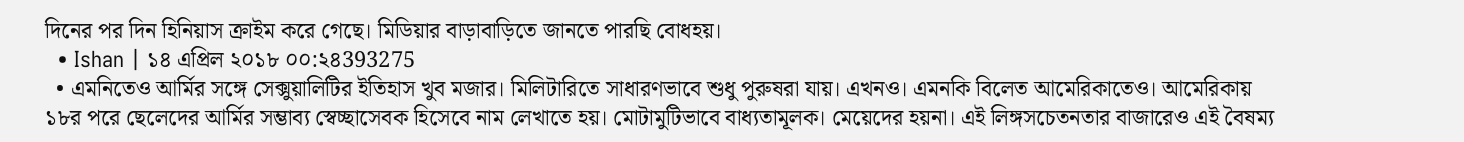দিনের পর দিন হিনিয়াস ক্রাইম করে গেছে। মিডিয়ার বাড়াবাড়িতে জানতে পারছি বোধহয়।
  • Ishan | ১৪ এপ্রিল ২০১৮ ০০:২৪393275
  • এমনিতেও আর্মির সঙ্গে সেক্সুয়ালিটির ইতিহাস খুব মজার। মিলিটারিতে সাধারণভাবে শুধু পুরুষরা যায়। এখনও। এমনকি বিলেত আমেরিকাতেও। আমেরিকায় ১৮র পরে ছেলেদের আর্মির সম্ভাব্য স্বেচ্ছাসেবক হিসেবে নাম লেখাতে হয়। মোটামুটিভাবে বাধ্যতামূলক। মেয়েদের হয়না। এই লিঙ্গসচেতনতার বাজারেও এই বৈষম্য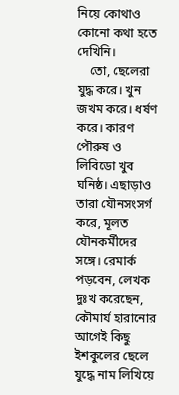নিয়ে কোথাও কোনো কথা হতে দেখিনি।
    তো, ছেলেরা যুদ্ধ করে। খুন জখম করে। ধর্ষণ করে। কারণ পৌরুষ ও লিবিডো খুব ঘনিষ্ঠ। এছাড়াও তারা যৌনসংসর্গ করে, মূলত যৌনকর্মীদের সঙ্গে। রেমার্ক পড়বেন, লেখক দুঃখ করেছেন, কৌমার্য হারানোর আগেই কিছু ইশকুলের ছেলে যুদ্ধে নাম লিখিয়ে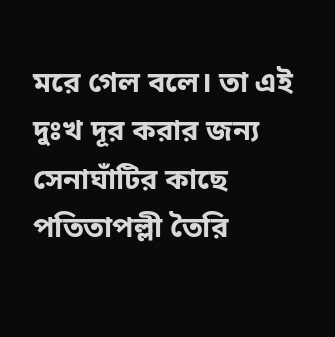মরে গেল বলে। তা এই দুঃখ দূর করার জন্য সেনাঘাঁটির কাছে পতিতাপল্লী তৈরি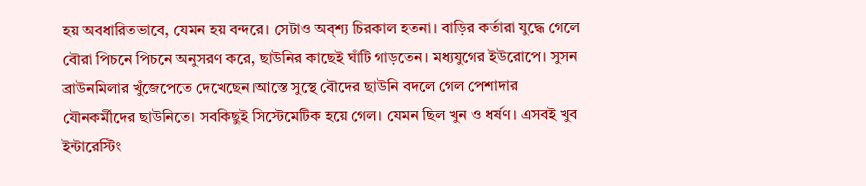হয় অবধারিতভাবে, যেমন হয় বন্দরে। সেটাও অব্শ্য চিরকাল হতনা। বাড়ির কর্তারা যুদ্ধে গেলে বৌরা পিচনে পিচনে অনুসরণ করে, ছাউনির কাছেই ঘাঁটি গাড়তেন। মধ্যযুগের ইউরোপে। সুসন ব্রাউনমিলার খুঁজেপেতে দেখেছেন।আস্তে সুস্থে বৌদের ছাউনি বদলে গেল পেশাদার যৌনকর্মীদের ছাউনিতে। সবকিছুই সিস্টেমেটিক হয়ে গেল। যেমন ছিল খুন ও ধর্ষণ। এসবই খুব ইন্টারেস্টিং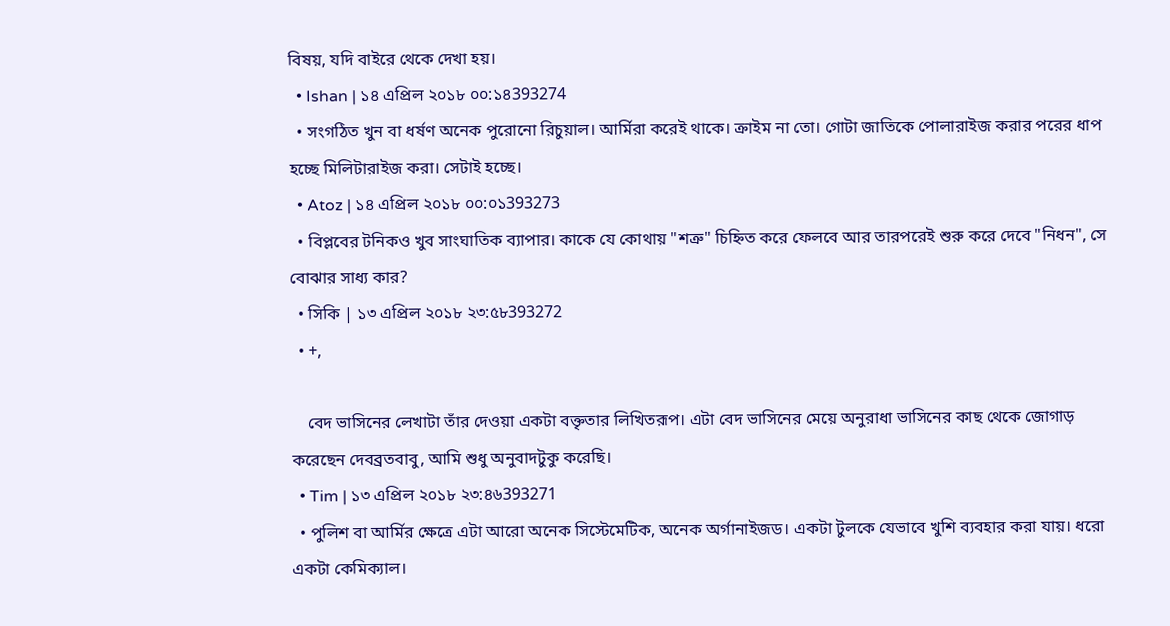বিষয়, যদি বাইরে থেকে দেখা হয়।
  • Ishan | ১৪ এপ্রিল ২০১৮ ০০:১৪393274
  • সংগঠিত খুন বা ধর্ষণ অনেক পুরোনো রিচুয়াল। আর্মিরা করেই থাকে। ক্রাইম না তো। গোটা জাতিকে পোলারাইজ করার পরের ধাপ হচ্ছে মিলিটারাইজ করা। সেটাই হচ্ছে।
  • Atoz | ১৪ এপ্রিল ২০১৮ ০০:০১393273
  • বিপ্লবের টনিকও খুব সাংঘাতিক ব্যাপার। কাকে যে কোথায় "শত্রু" চিহ্নিত করে ফেলবে আর তারপরেই শুরু করে দেবে "নিধন", সে বোঝার সাধ্য কার?
  • সিকি | ১৩ এপ্রিল ২০১৮ ২৩:৫৮393272
  • +,

    বেদ ভাসিনের লেখাটা তাঁর দেওয়া একটা বক্তৃতার লিখিতরূপ। এটা বেদ ভাসিনের মেয়ে অনুরাধা ভাসিনের কাছ থেকে জোগাড় করেছেন দেবব্রতবাবু, আমি শুধু অনুবাদটুকু করেছি।
  • Tim | ১৩ এপ্রিল ২০১৮ ২৩:৪৬393271
  • পুলিশ বা আর্মির ক্ষেত্রে এটা আরো অনেক সিস্টেমেটিক, অনেক অর্গানাইজড। একটা টুলকে যেভাবে খুশি ব্যবহার করা যায়। ধরো একটা কেমিক্যাল।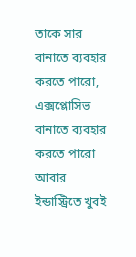তাকে সার বানাতে ব্যবহার করতে পারো, এক্সপ্লোসিভ বানাতে ব্যবহার করতে পারো আবার ইন্ডাস্ট্রিতে খুবই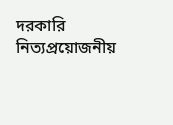দরকারি নিত্যপ্রয়োজনীয়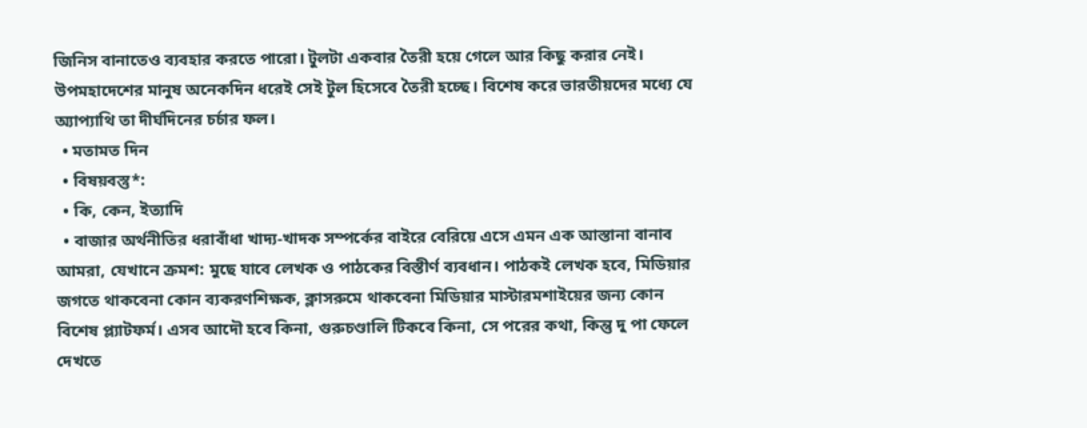জিনিস বানাতেও ব্যবহার করতে পারো। টুলটা একবার তৈরী হয়ে গেলে আর কিছু করার নেই। উপমহাদেশের মানুষ অনেকদিন ধরেই সেই টুল হিসেবে তৈরী হচ্ছে। বিশেষ করে ভারতীয়দের মধ্যে যে অ্যাপ্যাথি তা দীর্ঘদিনের চর্চার ফল।
  • মতামত দিন
  • বিষয়বস্তু*:
  • কি, কেন, ইত্যাদি
  • বাজার অর্থনীতির ধরাবাঁধা খাদ্য-খাদক সম্পর্কের বাইরে বেরিয়ে এসে এমন এক আস্তানা বানাব আমরা, যেখানে ক্রমশ: মুছে যাবে লেখক ও পাঠকের বিস্তীর্ণ ব্যবধান। পাঠকই লেখক হবে, মিডিয়ার জগতে থাকবেনা কোন ব্যকরণশিক্ষক, ক্লাসরুমে থাকবেনা মিডিয়ার মাস্টারমশাইয়ের জন্য কোন বিশেষ প্ল্যাটফর্ম। এসব আদৌ হবে কিনা, গুরুচণ্ডালি টিকবে কিনা, সে পরের কথা, কিন্তু দু পা ফেলে দেখতে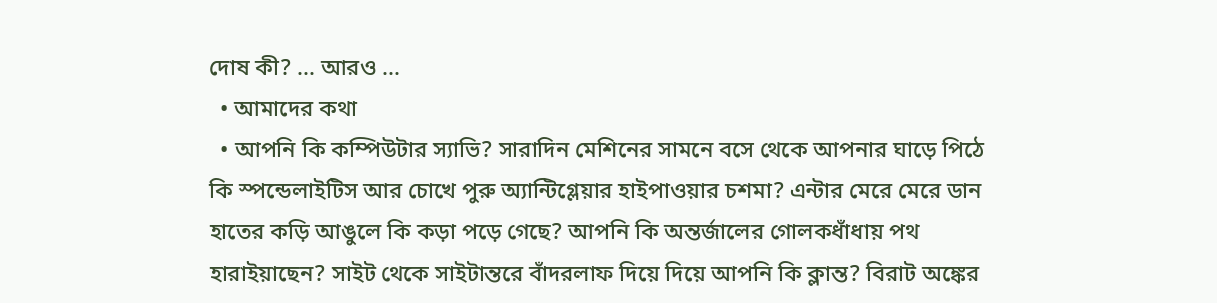দোষ কী? ... আরও ...
  • আমাদের কথা
  • আপনি কি কম্পিউটার স্যাভি? সারাদিন মেশিনের সামনে বসে থেকে আপনার ঘাড়ে পিঠে কি স্পন্ডেলাইটিস আর চোখে পুরু অ্যান্টিগ্লেয়ার হাইপাওয়ার চশমা? এন্টার মেরে মেরে ডান হাতের কড়ি আঙুলে কি কড়া পড়ে গেছে? আপনি কি অন্তর্জালের গোলকধাঁধায় পথ হারাইয়াছেন? সাইট থেকে সাইটান্তরে বাঁদরলাফ দিয়ে দিয়ে আপনি কি ক্লান্ত? বিরাট অঙ্কের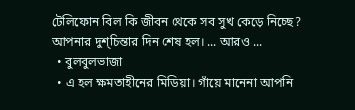টেলিফোন বিল কি জীবন থেকে সব সুখ কেড়ে নিচ্ছে? আপনার দুশ্‌চিন্তার দিন শেষ হল। ... আরও ...
  • বুলবুলভাজা
  • এ হল ক্ষমতাহীনের মিডিয়া। গাঁয়ে মানেনা আপনি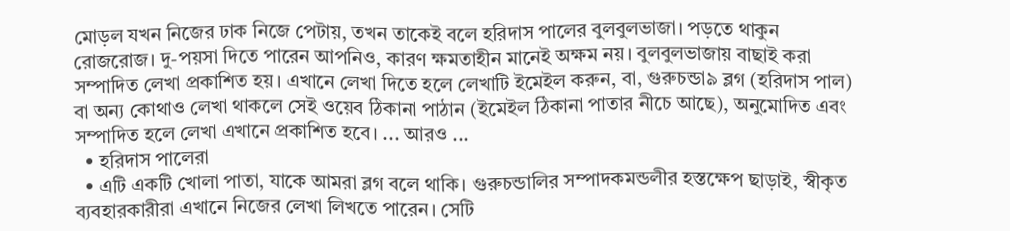মোড়ল যখন নিজের ঢাক নিজে পেটায়, তখন তাকেই বলে হরিদাস পালের বুলবুলভাজা। পড়তে থাকুন রোজরোজ। দু-পয়সা দিতে পারেন আপনিও, কারণ ক্ষমতাহীন মানেই অক্ষম নয়। বুলবুলভাজায় বাছাই করা সম্পাদিত লেখা প্রকাশিত হয়। এখানে লেখা দিতে হলে লেখাটি ইমেইল করুন, বা, গুরুচন্ডা৯ ব্লগ (হরিদাস পাল) বা অন্য কোথাও লেখা থাকলে সেই ওয়েব ঠিকানা পাঠান (ইমেইল ঠিকানা পাতার নীচে আছে), অনুমোদিত এবং সম্পাদিত হলে লেখা এখানে প্রকাশিত হবে। ... আরও ...
  • হরিদাস পালেরা
  • এটি একটি খোলা পাতা, যাকে আমরা ব্লগ বলে থাকি। গুরুচন্ডালির সম্পাদকমন্ডলীর হস্তক্ষেপ ছাড়াই, স্বীকৃত ব্যবহারকারীরা এখানে নিজের লেখা লিখতে পারেন। সেটি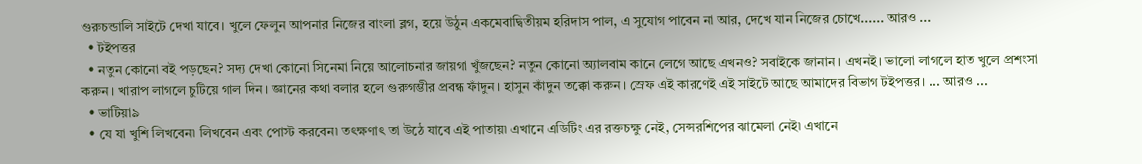গুরুচন্ডালি সাইটে দেখা যাবে। খুলে ফেলুন আপনার নিজের বাংলা ব্লগ, হয়ে উঠুন একমেবাদ্বিতীয়ম হরিদাস পাল, এ সুযোগ পাবেন না আর, দেখে যান নিজের চোখে...... আরও ...
  • টইপত্তর
  • নতুন কোনো বই পড়ছেন? সদ্য দেখা কোনো সিনেমা নিয়ে আলোচনার জায়গা খুঁজছেন? নতুন কোনো অ্যালবাম কানে লেগে আছে এখনও? সবাইকে জানান। এখনই। ভালো লাগলে হাত খুলে প্রশংসা করুন। খারাপ লাগলে চুটিয়ে গাল দিন। জ্ঞানের কথা বলার হলে গুরুগম্ভীর প্রবন্ধ ফাঁদুন। হাসুন কাঁদুন তক্কো করুন। স্রেফ এই কারণেই এই সাইটে আছে আমাদের বিভাগ টইপত্তর। ... আরও ...
  • ভাটিয়া৯
  • যে যা খুশি লিখবেন৷ লিখবেন এবং পোস্ট করবেন৷ তৎক্ষণাৎ তা উঠে যাবে এই পাতায়৷ এখানে এডিটিং এর রক্তচক্ষু নেই, সেন্সরশিপের ঝামেলা নেই৷ এখানে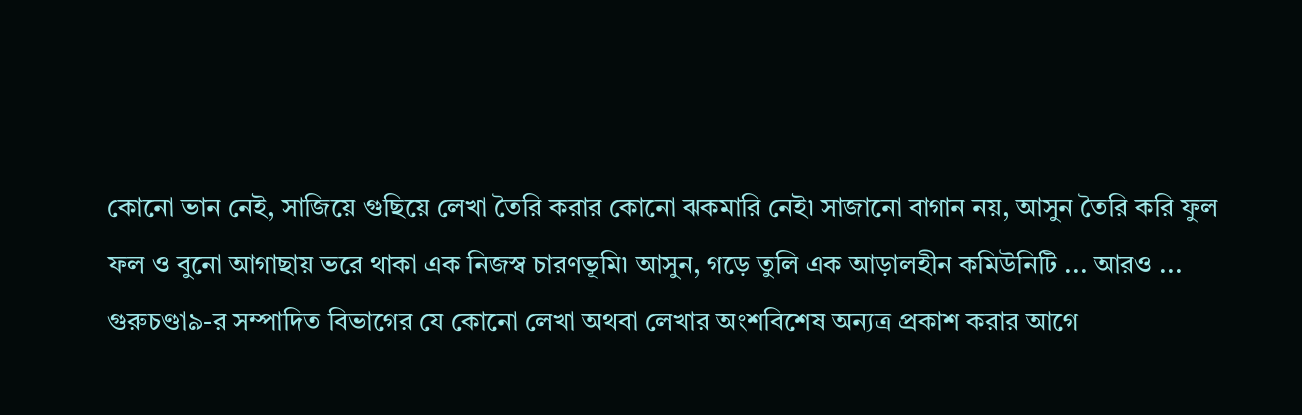কোনো ভান নেই, সাজিয়ে গুছিয়ে লেখা তৈরি করার কোনো ঝকমারি নেই৷ সাজানো বাগান নয়, আসুন তৈরি করি ফুল ফল ও বুনো আগাছায় ভরে থাকা এক নিজস্ব চারণভূমি৷ আসুন, গড়ে তুলি এক আড়ালহীন কমিউনিটি ... আরও ...
গুরুচণ্ডা৯-র সম্পাদিত বিভাগের যে কোনো লেখা অথবা লেখার অংশবিশেষ অন্যত্র প্রকাশ করার আগে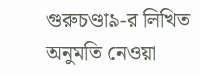গুরুচণ্ডা৯-র লিখিত অনুমতি নেওয়া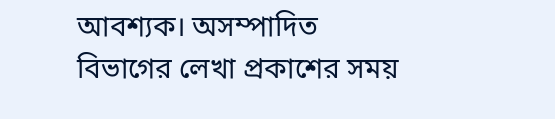আবশ্যক। অসম্পাদিত বিভাগের লেখা প্রকাশের সময়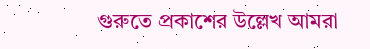গুরুতে প্রকাশের উল্লেখ আমরা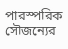পারস্পরিক সৌজন্যের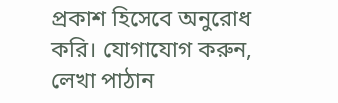প্রকাশ হিসেবে অনুরোধ করি। যোগাযোগ করুন, লেখা পাঠান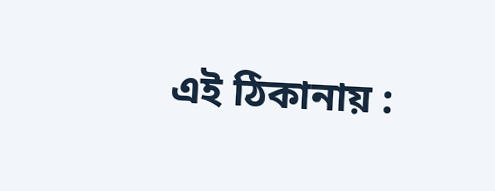এই ঠিকানায় :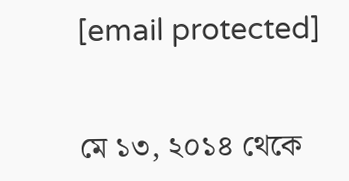[email protected]


মে ১৩, ২০১৪ থেকে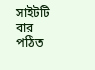সাইটটি বার পঠিত